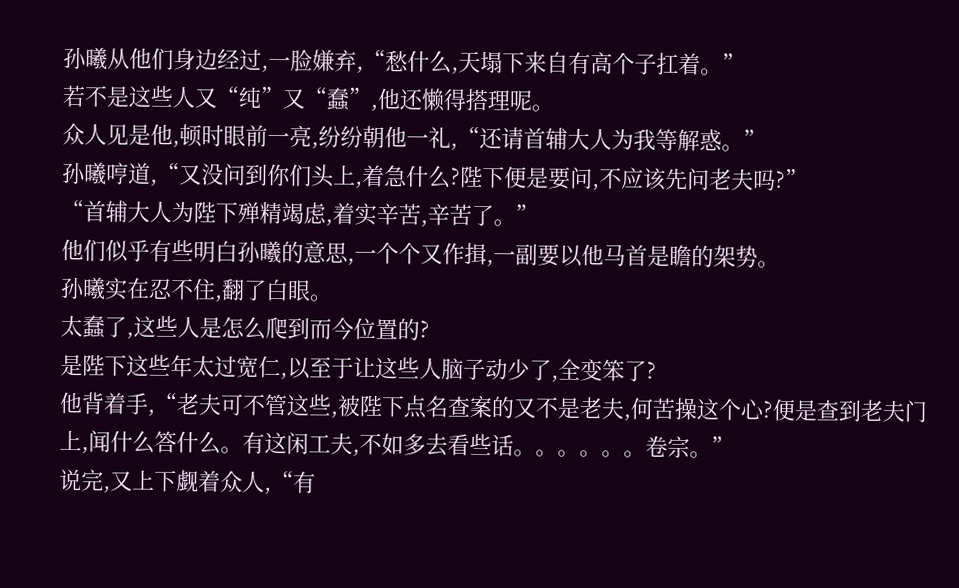孙曦从他们身边经过,一脸嫌弃,“愁什么,天塌下来自有高个子扛着。”
若不是这些人又“纯”又“蠢”,他还懒得搭理呢。
众人见是他,顿时眼前一亮,纷纷朝他一礼,“还请首辅大人为我等解惑。”
孙曦哼道,“又没问到你们头上,着急什么?陛下便是要问,不应该先问老夫吗?”
“首辅大人为陛下殚精竭虑,着实辛苦,辛苦了。”
他们似乎有些明白孙曦的意思,一个个又作揖,一副要以他马首是瞻的架势。
孙曦实在忍不住,翻了白眼。
太蠢了,这些人是怎么爬到而今位置的?
是陛下这些年太过宽仁,以至于让这些人脑子动少了,全变笨了?
他背着手,“老夫可不管这些,被陛下点名查案的又不是老夫,何苦操这个心?便是查到老夫门上,闻什么答什么。有这闲工夫,不如多去看些话。。。。。。卷宗。”
说完,又上下觑着众人,“有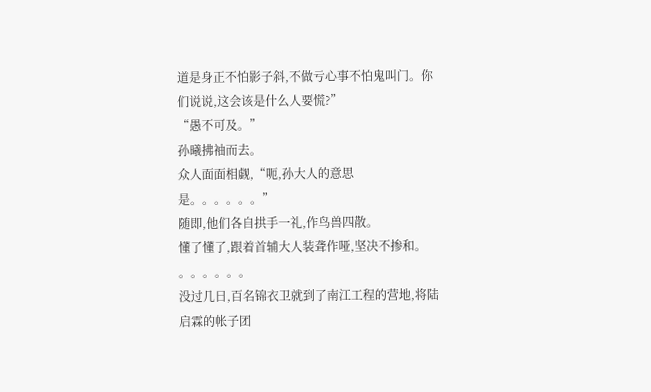道是身正不怕影子斜,不做亏心事不怕鬼叫门。你们说说,这会该是什么人要慌?”
“愚不可及。”
孙曦拂袖而去。
众人面面相觑,“呃,孙大人的意思是。。。。。。”
随即,他们各自拱手一礼,作鸟兽四散。
懂了懂了,跟着首辅大人装聋作哑,坚决不掺和。
。。。。。。
没过几日,百名锦衣卫就到了南江工程的营地,将陆启霖的帐子团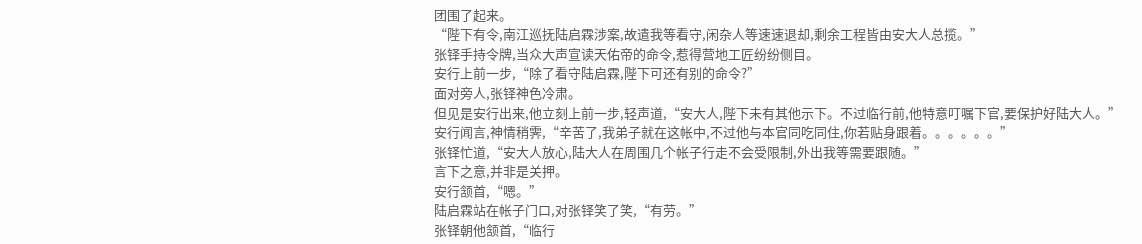团围了起来。
“陛下有令,南江巡抚陆启霖涉案,故遣我等看守,闲杂人等速速退却,剩余工程皆由安大人总揽。”
张铎手持令牌,当众大声宣读天佑帝的命令,惹得营地工匠纷纷侧目。
安行上前一步,“除了看守陆启霖,陛下可还有别的命令?”
面对旁人,张铎神色冷肃。
但见是安行出来,他立刻上前一步,轻声道,“安大人,陛下未有其他示下。不过临行前,他特意叮嘱下官,要保护好陆大人。”
安行闻言,神情稍霁,“辛苦了,我弟子就在这帐中,不过他与本官同吃同住,你若贴身跟着。。。。。。”
张铎忙道,“安大人放心,陆大人在周围几个帐子行走不会受限制,外出我等需要跟随。”
言下之意,并非是关押。
安行颔首,“嗯。”
陆启霖站在帐子门口,对张铎笑了笑,“有劳。”
张铎朝他颔首,“临行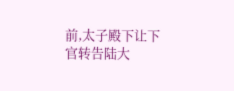前,太子殿下让下官转告陆大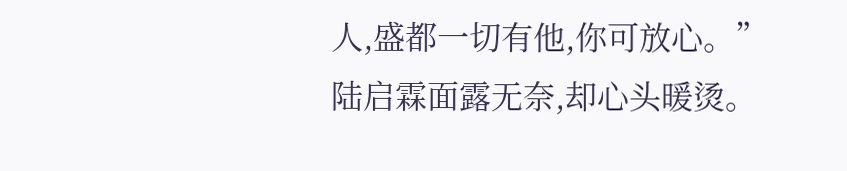人,盛都一切有他,你可放心。”
陆启霖面露无奈,却心头暖烫。